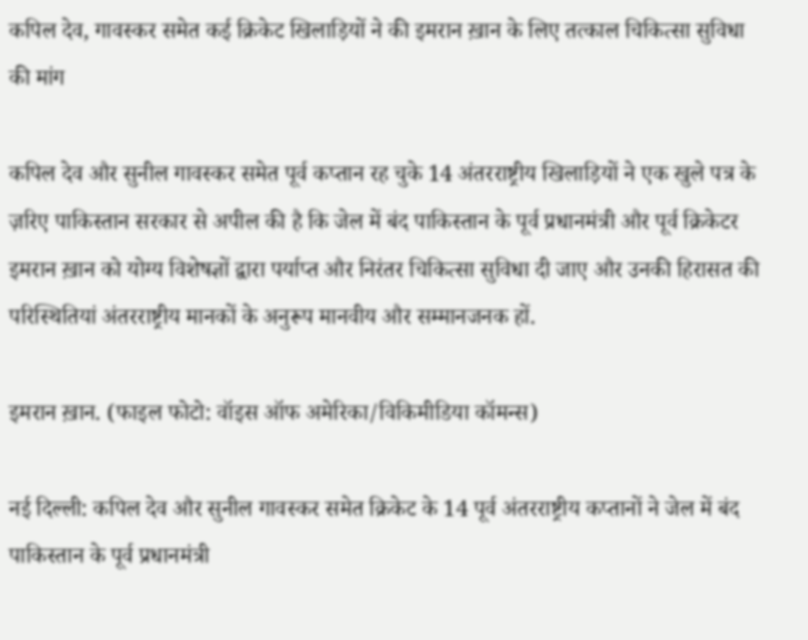कपिल देव, गावस्कर समेत कई क्रिकेट खिलाड़ियों ने की इमरान ख़ान के लिए तत्काल चिकित्सा सुविधा की मांग

कपिल देव और सुनील गावस्कर समेत पूर्व कप्तान रह चुके 14 अंतरराष्ट्रीय खिलाड़ियों ने एक खुले पत्र के ज़रिए पाकिस्तान सरकार से अपील की है कि जेल में बंद पाकिस्तान के पूर्व प्रधानमंत्री और पूर्व क्रिकेटर इमरान ख़ान को योग्य विशेषज्ञों द्वारा पर्याप्त और निरंतर चिकित्सा सुविधा दी जाए और उनकी हिरासत की परिस्थितियां अंतरराष्ट्रीय मानकों के अनुरूप मानवीय और सम्मानजनक हों.

इमरान ख़ान. (फाइल फोटो: वॉइस ऑफ अमेरिका/विकिमीडिया कॉमन्स)

नई दिल्ली: कपिल देव और सुनील गावस्कर समेत क्रिकेट के 14 पूर्व अंतरराष्ट्रीय कप्तानों ने जेल में बंद पाकिस्तान के पूर्व प्रधानमंत्री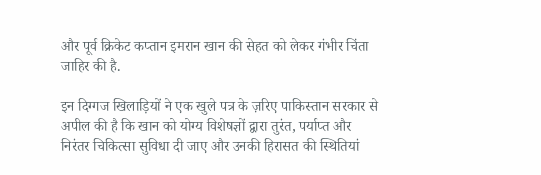और पूर्व क्रिकेट कप्तान इमरान खान की सेहत को लेकर गंभीर चिंता जाहिर की है.

इन दिग्गज खिलाड़ियों ने एक खुले पत्र के ज़रिए पाकिस्तान सरकार से अपील की है कि खान को योग्य विशेषज्ञों द्वारा तुरंत, पर्याप्त और निरंतर चिकित्सा सुविधा दी जाए और उनकी हिरासत की स्थितियां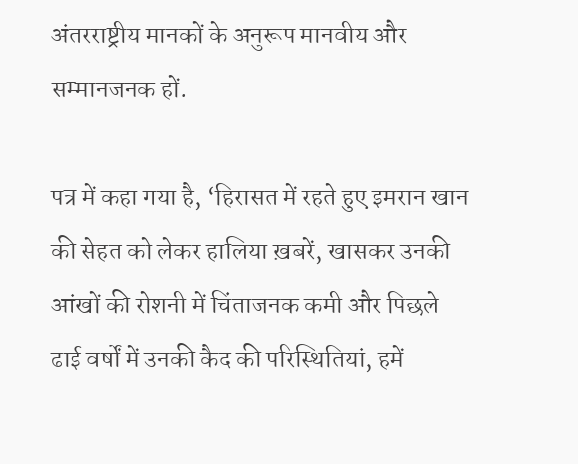अंतरराष्ट्रीय मानकों के अनुरूप मानवीय और सम्मानजनक हों.

पत्र में कहा गया है, ‘हिरासत में रहते हुए इमरान खान की सेहत को लेकर हालिया ख़बरें, खासकर उनकी आंखों की रोशनी में चिंताजनक कमी और पिछले ढाई वर्षों में उनकी कैद की परिस्थितियां, हमें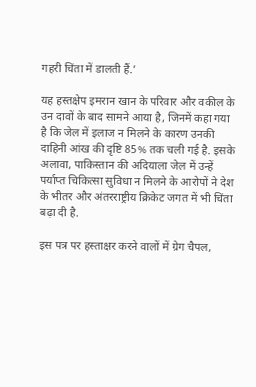गहरी चिंता में डालती हैं.’

यह हस्तक्षेप इमरान खान के परिवार और वकील के उन दावों के बाद सामने आया है, जिनमें कहा गया है कि जेल में इलाज न मिलने के कारण उनकी दाहिनी आंख की दृष्टि 85% तक चली गई है. इसके अलावा, पाकिस्तान की अदियाला जेल में उन्हें पर्याप्त चिकित्सा सुविधा न मिलने के आरोपों ने देश के भीतर और अंतरराष्ट्रीय क्रिकेट जगत में भी चिंता बढ़ा दी है.

इस पत्र पर हस्ताक्षर करने वालों में ग्रेग चैपल,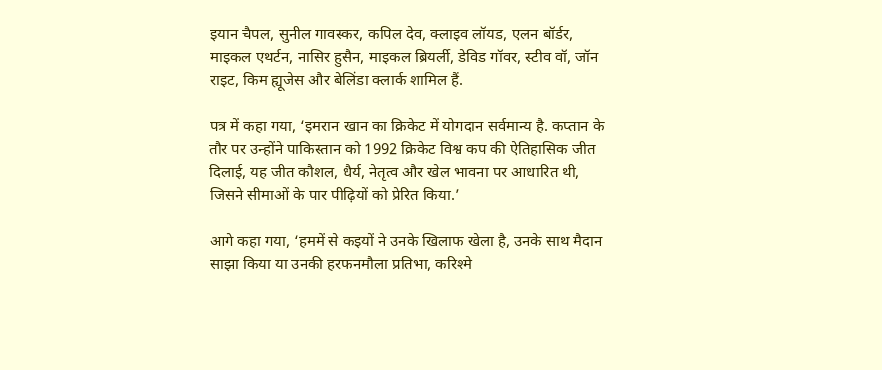इयान चैपल, सुनील गावस्कर, कपिल देव, क्लाइव लॉयड, एलन बॉर्डर, माइकल एथर्टन, नासिर हुसैन, माइकल ब्रियर्ली, डेविड गॉवर, स्टीव वॉ, जॉन राइट, किम ह्यूजेस और बेलिंडा क्लार्क शामिल हैं.

पत्र में कहा गया, ‘इमरान खान का क्रिकेट में योगदान सर्वमान्य है. कप्तान के तौर पर उन्होंने पाकिस्तान को 1992 क्रिकेट विश्व कप की ऐतिहासिक जीत दिलाई, यह जीत कौशल, धैर्य, नेतृत्व और खेल भावना पर आधारित थी, जिसने सीमाओं के पार पीढ़ियों को प्रेरित किया.’

आगे कहा गया, ‘हममें से कइयों ने उनके खिलाफ खेला है, उनके साथ मैदान साझा किया या उनकी हरफनमौला प्रतिभा, करिश्मे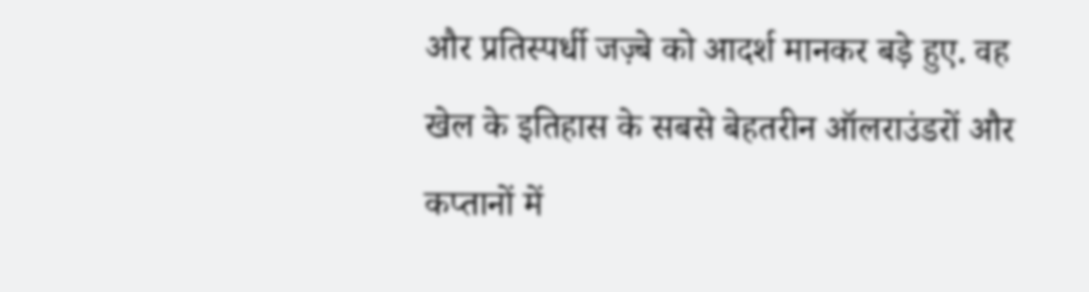और प्रतिस्पर्धी जज़्बे को आदर्श मानकर बड़े हुए. वह खेल के इतिहास के सबसे बेहतरीन ऑलराउंडरों और कप्तानों में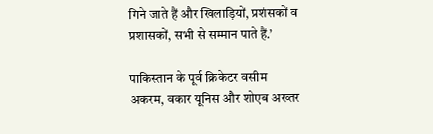गिने जाते हैं और खिलाड़ियों, प्रशंसकों व प्रशासकों, सभी से सम्मान पाते हैं.’

पाकिस्तान के पूर्व क्रिकेटर वसीम अकरम, वकार यूनिस और शोएब अख्तर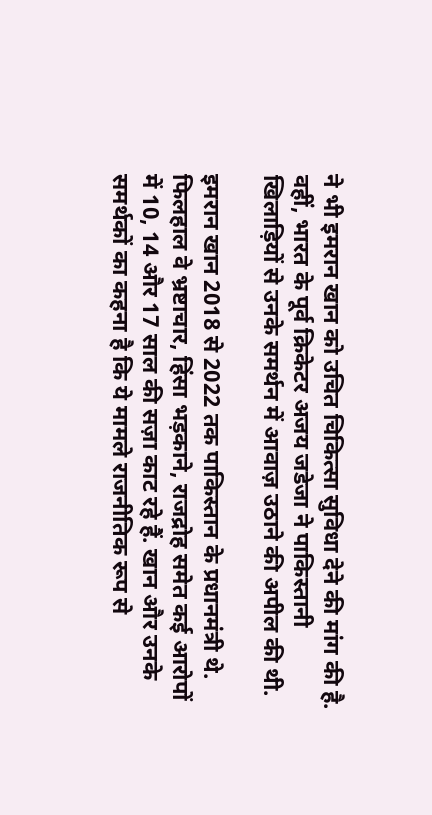ने भी इमरान खान को उचित चिकित्सा सुविधा देने की मांग की है. वहीं, भारत के पूर्व क्रिकेटर अजय जडेजा ने पाकिस्तानी खिलाड़ियों से उनके समर्थन में आवाज़ उठाने की अपील की थी.

इमरान खान 2018 से 2022 तक पाकिस्तान के प्रधानमंत्री थे. फिलहाल वे भ्रष्टाचार, हिंसा भड़काने, राजद्रोह समेत कई आरोपों में 10, 14 और 17 साल की सज़ा काट रहे हैं. खान और उनके समर्थकों का कहना है कि ये मामले राजनीतिक रूप से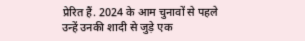प्रेरित हैं. 2024 के आम चुनावों से पहले उन्हें उनकी शादी से जुड़े एक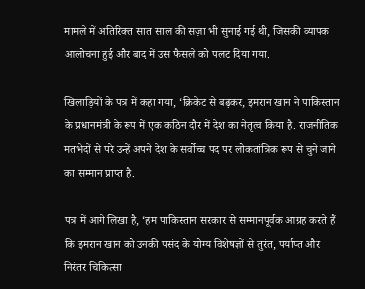मामले में अतिरिक्त सात साल की सज़ा भी सुनाई गई थी, जिसकी व्यापक आलोचना हुई और बाद में उस फैसले को पलट दिया गया.

खिलाड़ियों के पत्र में कहा गया, ‘क्रिकेट से बढ़कर, इमरान खान ने पाकिस्तान के प्रधानमंत्री के रूप में एक कठिन दौर में देश का नेतृत्व किया है. राजनीतिक मतभेदों से परे उन्हें अपने देश के सर्वोच्च पद पर लोकतांत्रिक रूप से चुने जाने का सम्मान प्राप्त है.

पत्र में आगे लिखा है, ‘हम पाकिस्तान सरकार से सम्मानपूर्वक आग्रह करते हैं कि इमरान खान को उनकी पसंद के योग्य विशेषज्ञों से तुरंत, पर्याप्त और निरंतर चिकित्सा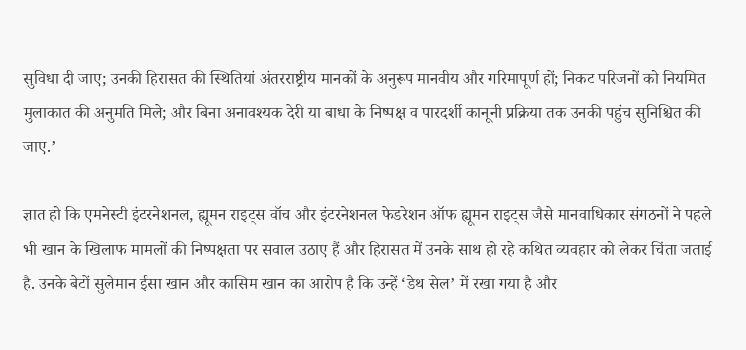सुविधा दी जाए; उनकी हिरासत की स्थितियां अंतरराष्ट्रीय मानकों के अनुरूप मानवीय और गरिमापूर्ण हों; निकट परिजनों को नियमित मुलाकात की अनुमति मिले; और बिना अनावश्यक देरी या बाधा के निष्पक्ष व पारदर्शी कानूनी प्रक्रिया तक उनकी पहुंच सुनिश्चित की जाए.’

ज्ञात हो कि एमनेस्टी इंटरनेशनल, ह्यूमन राइट्स वॉच और इंटरनेशनल फेडरेशन ऑफ ह्यूमन राइट्स जैसे मानवाधिकार संगठनों ने पहले भी खान के खिलाफ मामलों की निष्पक्षता पर सवाल उठाए हैं और हिरासत में उनके साथ हो रहे कथित व्यवहार को लेकर चिंता जताई है. उनके बेटों सुलेमान ईसा खान और कासिम खान का आरोप है कि उन्हें ‘डेथ सेल’ में रखा गया है और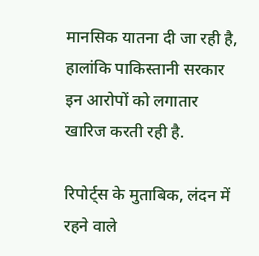मानसिक यातना दी जा रही है, हालांकि पाकिस्तानी सरकार इन आरोपों को लगातार खारिज करती रही है.

रिपोर्ट्स के मुताबिक, लंदन में रहने वाले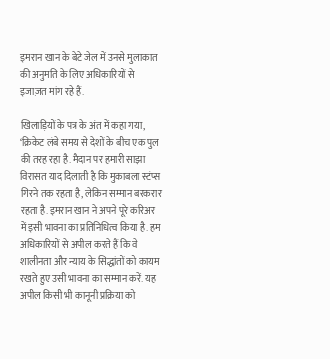इमरान खान के बेटे जेल में उनसे मुलाकात की अनुमति के लिए अधिकारियों से इजाज़त मांग रहे हैं.

खिलाड़ियों के पत्र के अंत में कहा गया, ‘क्रिकेट लंबे समय से देशों के बीच एक पुल की तरह रहा है. मैदान पर हमारी साझा विरासत याद दिलाती है कि मुकाबला स्टंप्स गिरने तक रहता है, लेकिन सम्मान बरकरार रहता है. इमरान खान ने अपने पूरे करिअर में इसी भावना का प्रतिनिधित्व किया है. हम अधिकारियों से अपील करते हैं कि वे शालीनता और न्याय के सिद्धांतों को कायम रखते हुए उसी भावना का सम्मान करें. यह अपील किसी भी कानूनी प्रक्रिया को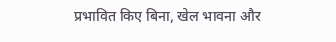प्रभावित किए बिना, खेल भावना और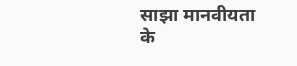साझा मानवीयता के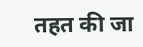तहत की जा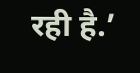रही है.’